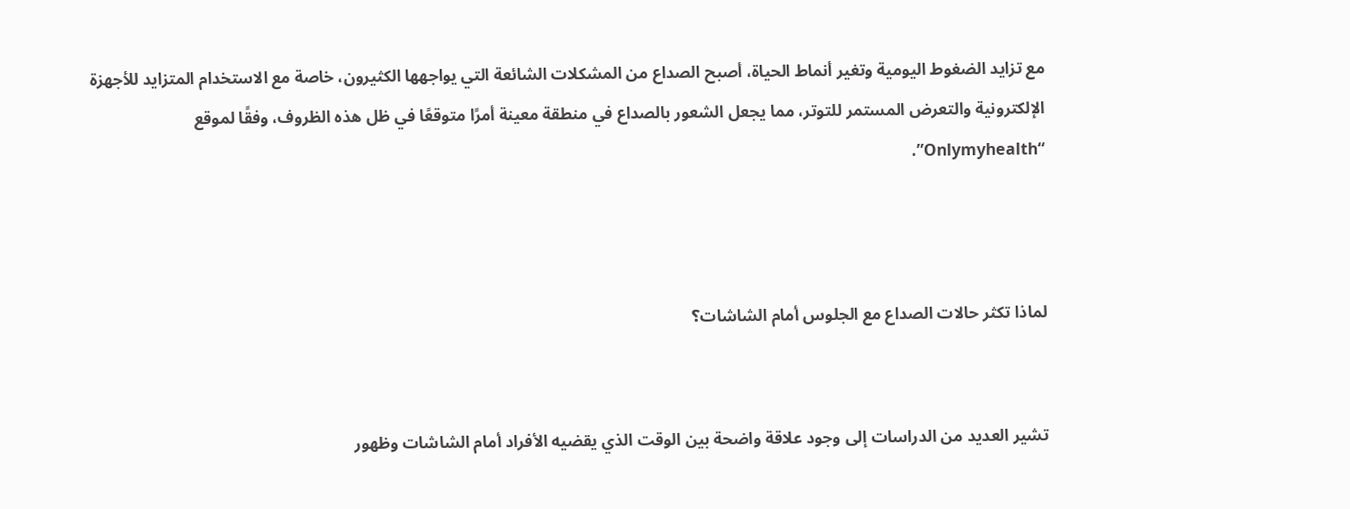مع تزايد الضغوط اليومية وتغير أنماط الحياة، أصبح الصداع من المشكلات الشائعة التي يواجهها الكثيرون، خاصة مع الاستخدام المتزايد للأجهزة الإلكترونية والتعرض المستمر للتوتر، مما يجعل الشعور بالصداع في منطقة معينة أمرًا متوقعًا في ظل هذه الظروف، وفقًا لموقع “Onlymyhealth”.



لماذا تكثر حالات الصداع مع الجلوس أمام الشاشات؟


تشير العديد من الدراسات إلى وجود علاقة واضحة بين الوقت الذي يقضيه الأفراد أمام الشاشات وظهور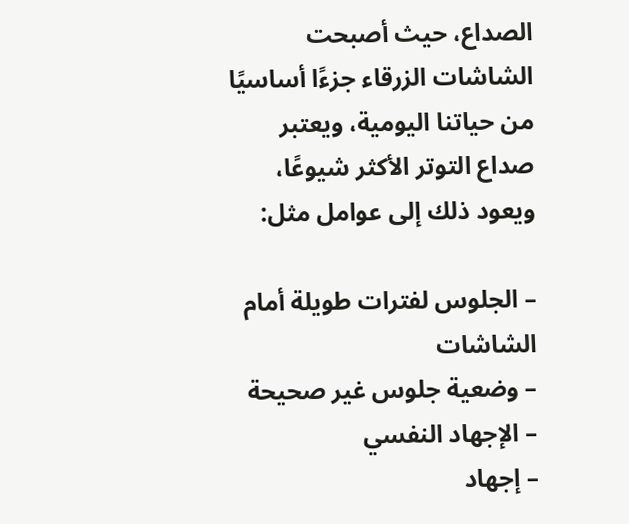الصداع، حيث أصبحت الشاشات الزرقاء جزءًا أساسيًا من حياتنا اليومية، ويعتبر صداع التوتر الأكثر شيوعًا، ويعود ذلك إلى عوامل مثل:

– الجلوس لفترات طويلة أمام الشاشات
– وضعية جلوس غير صحيحة
– الإجهاد النفسي
– إجهاد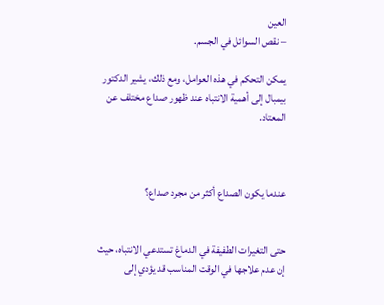العين
– نقص السوائل في الجسم.

يمكن التحكم في هذه العوامل، ومع ذلك، يشير الدكتور بيمبال إلى أهمية الانتباه عند ظهور صداع مختلف عن المعتاد.



عندما يكون الصداع أكثر من مجرد صداع؟


حتى التغيرات الطفيفة في الدماغ تستدعي الانتباه، حيث إن عدم علاجها في الوقت المناسب قد يؤدي إلى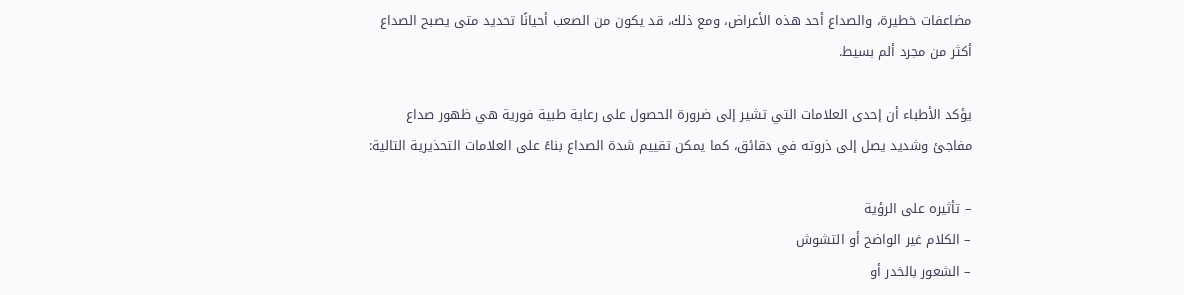مضاعفات خطيرة، والصداع أحد هذه الأعراض، ومع ذلك، قد يكون من الصعب أحيانًا تحديد متى يصبح الصداع أكثر من مجرد ألم بسيط.

يؤكد الأطباء أن إحدى العلامات التي تشير إلى ضرورة الحصول على رعاية طبية فورية هي ظهور صداع مفاجئ وشديد يصل إلى ذروته في دقائق، كما يمكن تقييم شدة الصداع بناءً على العلامات التحذيرية التالية:

– تأثيره على الرؤية
– الكلام غير الواضح أو التشوش
– الشعور بالخدر أو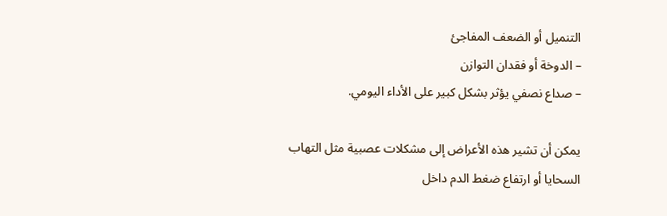التنميل أو الضعف المفاجئ
– الدوخة أو فقدان التوازن
– صداع نصفي يؤثر بشكل كبير على الأداء اليومي.

يمكن أن تشير هذه الأعراض إلى مشكلات عصبية مثل التهاب السحايا أو ارتفاع ضغط الدم داخل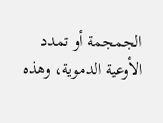الجمجمة أو تمدد الأوعية الدموية، وهذه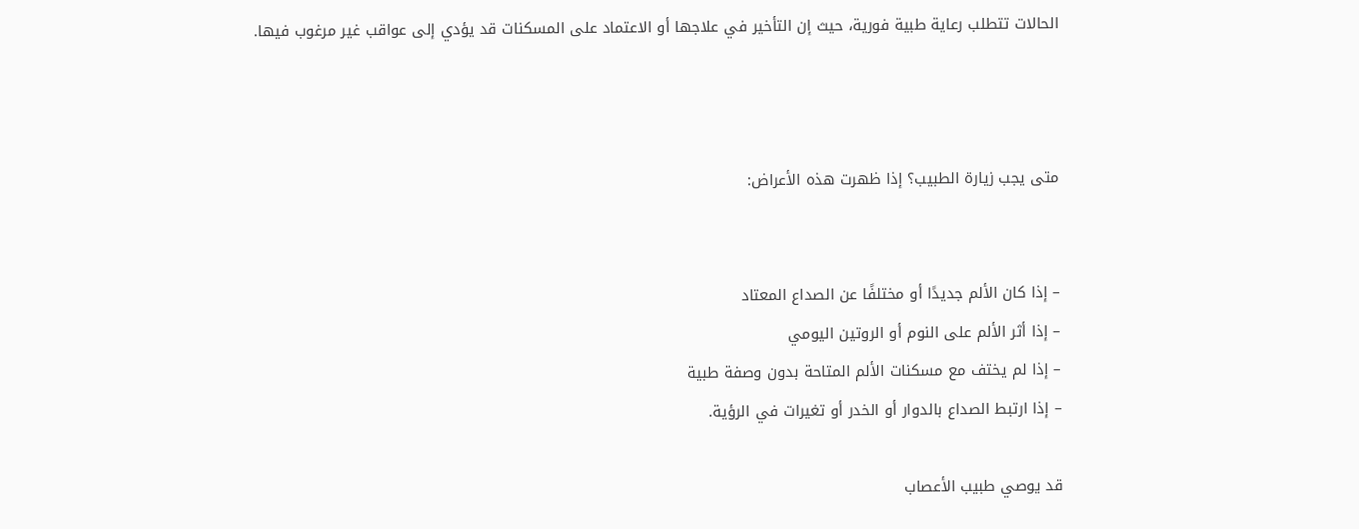الحالات تتطلب رعاية طبية فورية، حيث إن التأخير في علاجها أو الاعتماد على المسكنات قد يؤدي إلى عواقب غير مرغوب فيها.



متى يجب زيارة الطبيب؟ إذا ظهرت هذه الأعراض:


– إذا كان الألم جديدًا أو مختلفًا عن الصداع المعتاد
– إذا أثر الألم على النوم أو الروتين اليومي
– إذا لم يختف مع مسكنات الألم المتاحة بدون وصفة طبية
– إذا ارتبط الصداع بالدوار أو الخدر أو تغيرات في الرؤية.

قد يوصي طبيب الأعصاب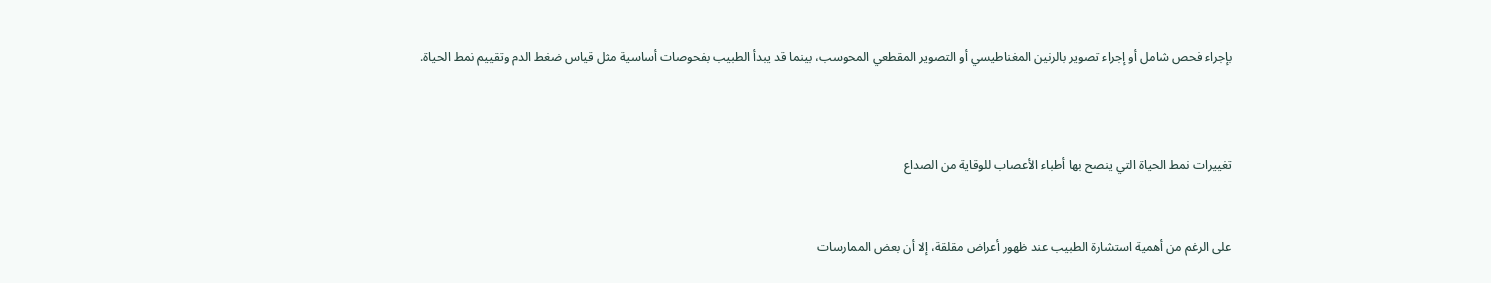بإجراء فحص شامل أو إجراء تصوير بالرنين المغناطيسي أو التصوير المقطعي المحوسب، بينما قد يبدأ الطبيب بفحوصات أساسية مثل قياس ضغط الدم وتقييم نمط الحياة.



تغييرات نمط الحياة التي ينصح بها أطباء الأعصاب للوقاية من الصداع


على الرغم من أهمية استشارة الطبيب عند ظهور أعراض مقلقة، إلا أن بعض الممارسات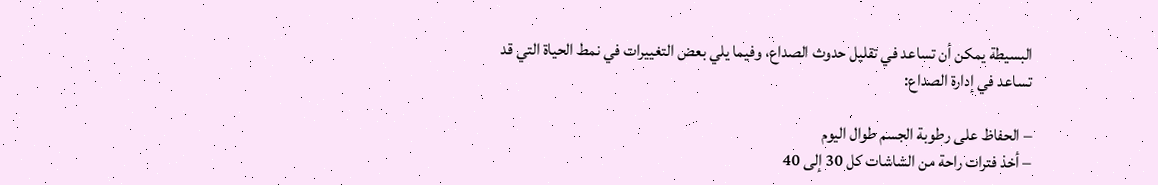البسيطة يمكن أن تساعد في تقليل حدوث الصداع، وفيما يلي بعض التغييرات في نمط الحياة التي قد تساعد في إدارة الصداع:

– الحفاظ على رطوبة الجسم طوال اليوم
– أخذ فترات راحة من الشاشات كل 30 إلى 40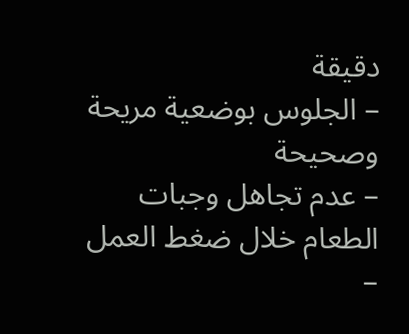دقيقة
– الجلوس بوضعية مريحة وصحيحة
– عدم تجاهل وجبات الطعام خلال ضغط العمل
–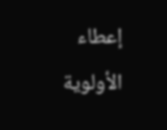إعطاء الأولوية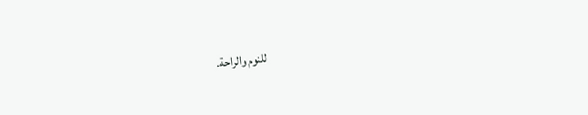للنوم والراحة.